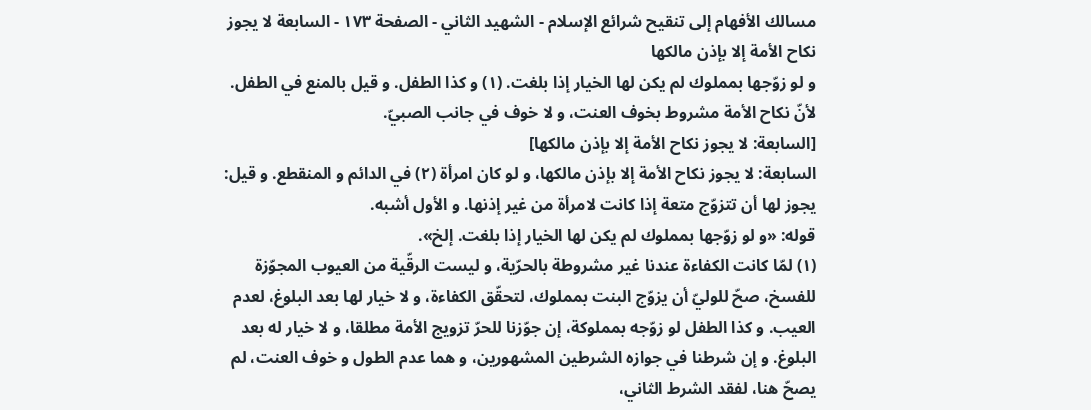مسالك الأفهام إلى تنقيح شرائع الإسلام - الشهيد الثاني - الصفحة ١٧٣ - السابعة لا يجوز نكاح الأمة إلا بإذن مالكها
و لو زوّجها بمملوك لم يكن لها الخيار إذا بلغت. (١) و كذا الطفل. و قيل بالمنع في الطفل. لأنّ نكاح الأمة مشروط بخوف العنت، و لا خوف في جانب الصبيّ.
[السابعة: لا يجوز نكاح الأمة إلا بإذن مالكها]
السابعة: لا يجوز نكاح الأمة إلا بإذن مالكها، و لو كان امرأة (٢) في الدائم و المنقطع. و قيل: يجوز لها أن تتزوّج متعة إذا كانت لامرأة من غير إذنها. و الأول أشبه.
قوله: «و لو زوّجها بمملوك لم يكن لها الخيار إذا بلغت. إلخ».
(١) لمّا كانت الكفاءة عندنا غير مشروطة بالحرّية، و ليست الرقّية من العيوب المجوّزة للفسخ، صحّ للوليّ أن يزوّج البنت بمملوك، لتحقّق الكفاءة، و لا خيار لها بعد البلوغ، لعدم العيب. و كذا الطفل لو زوّجه بمملوكة، إن جوّزنا للحرّ تزويج الأمة مطلقا، و لا خيار له بعد البلوغ. و إن شرطنا في جوازه الشرطين المشهورين، و هما عدم الطول و خوف العنت، لم يصحّ هنا، لفقد الشرط الثاني،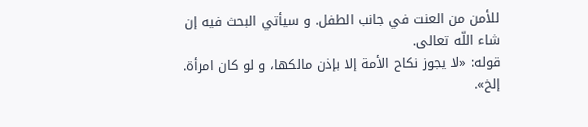للأمن من العنت في جانب الطفل. و سيأتي البحث فيه إن شاء اللّه تعالى.
قوله: «لا يجوز نكاح الأمة إلا بإذن مالكها، و لو كان امرأة. إلخ».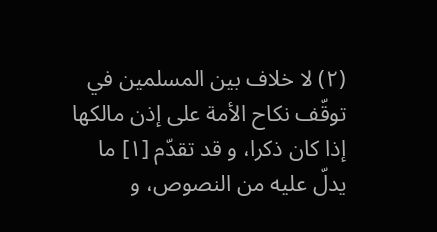(٢) لا خلاف بين المسلمين في توقّف نكاح الأمة على إذن مالكها إذا كان ذكرا، و قد تقدّم [١] ما يدلّ عليه من النصوص، و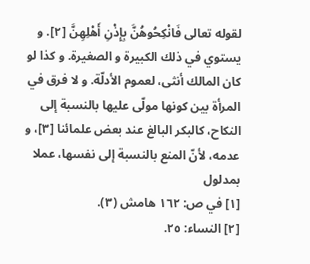لقوله تعالى فَانْكِحُوهُنَّ بِإِذْنِ أَهْلِهِنَّ [٢]. و يستوي في ذلك الكبيرة و الصغيرة. و كذا لو كان المالك أنثى، لعموم الأدلّة. و لا فرق في المرأة بين كونها مولّى عليها بالنسبة إلى النكاح، كالبكر البالغ عند بعض علمائنا [٣]، و عدمه، لأنّ المنع بالنسبة إلى نفسها، عملا بمدلول
[١] في ص: ١٦٢ هامش (٣).
[٢] النساء: ٢٥.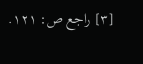[٣] راجع ص: ١٢١.